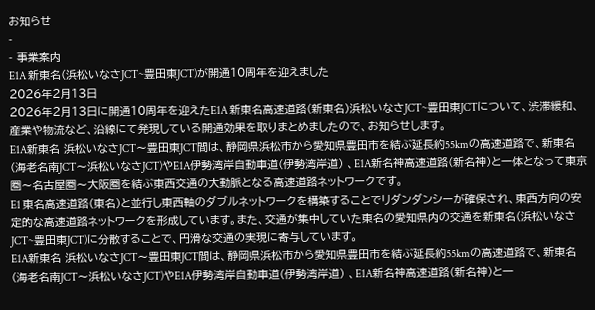お知らせ
-
- 事業案内
E1A 新東名(浜松いなさJCT~豊田東JCT)が開通10周年を迎えました
2026年2月13日
2026年2月13日に開通10周年を迎えたE1A 新東名高速道路(新東名)浜松いなさJCT~豊田東JCTについて、渋滞緩和、産業や物流など、沿線にて発現している開通効果を取りまとめましたので、お知らせします。
E1A新東名 浜松いなさJCT〜豊田東JCT間は、静岡県浜松市から愛知県豊田市を結ぶ延長約55kmの高速道路で、新東名(海老名南JCT〜浜松いなさJCT)やE1A伊勢湾岸自動車道(伊勢湾岸道) 、E1A新名神高速道路(新名神)と一体となって東京圏〜名古屋圏〜大阪圏を結ぶ東西交通の大動脈となる高速道路ネットワークです。
E1 東名高速道路(東名)と並行し東西軸のダブルネットワークを構築することでリダンダンシーが確保され、東西方向の安定的な高速道路ネットワークを形成しています。また、交通が集中していた東名の愛知県内の交通を新東名(浜松いなさJCT~豊田東JCT)に分散することで、円滑な交通の実現に寄与しています。
E1A新東名 浜松いなさJCT〜豊田東JCT間は、静岡県浜松市から愛知県豊田市を結ぶ延長約55kmの高速道路で、新東名(海老名南JCT〜浜松いなさJCT)やE1A伊勢湾岸自動車道(伊勢湾岸道) 、E1A新名神高速道路(新名神)と一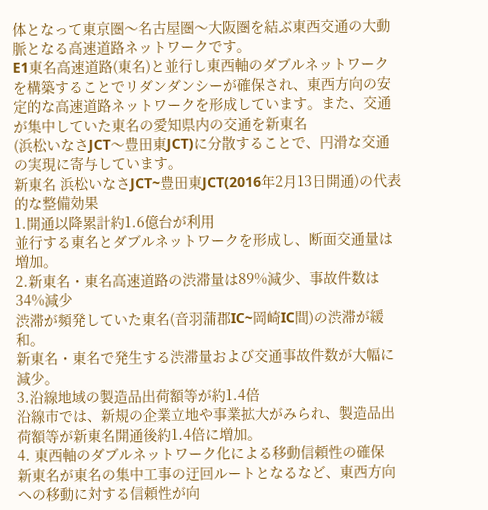体となって東京圏〜名古屋圏〜大阪圏を結ぶ東西交通の大動脈となる高速道路ネットワークです。
E1東名高速道路(東名)と並行し東西軸のダブルネットワークを構築することでリダンダンシーが確保され、東西方向の安定的な高速道路ネットワークを形成しています。また、交通が集中していた東名の愛知県内の交通を新東名
(浜松いなさJCT〜豊田東JCT)に分散することで、円滑な交通の実現に寄与しています。
新東名 浜松いなさJCT~豊田東JCT(2016年2月13日開通)の代表的な整備効果
1.開通以降累計約1.6億台が利用
並行する東名とダブルネットワークを形成し、断面交通量は増加。
2.新東名・東名高速道路の渋滞量は89%減少、事故件数は34%減少
渋滞が頻発していた東名(音羽蒲郡IC~岡崎IC間)の渋滞が緩和。
新東名・東名で発生する渋滞量および交通事故件数が大幅に減少。
3.沿線地域の製造品出荷額等が約1.4倍
沿線市では、新規の企業立地や事業拡大がみられ、製造品出荷額等が新東名開通後約1.4倍に増加。
4. 東西軸のダブルネットワーク化による移動信頼性の確保
新東名が東名の集中工事の迂回ルートとなるなど、東西方向への移動に対する信頼性が向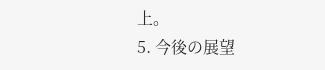上。
5. 今後の展望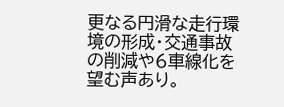更なる円滑な走行環境の形成・交通事故の削減や6車線化を望む声あり。